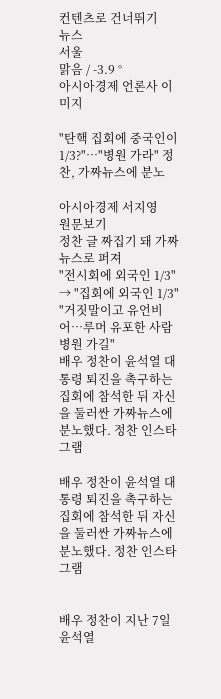컨텐츠로 건너뛰기
뉴스
서울
맑음 / -3.9 °
아시아경제 언론사 이미지

"탄핵 집회에 중국인이 1/3?"…"병원 가라" 정찬, 가짜뉴스에 분노

아시아경제 서지영
원문보기
정찬 글 짜집기 돼 가짜뉴스로 퍼져
"전시회에 외국인 1/3" → "집회에 외국인 1/3"
"거짓말이고 유언비어…루머 유포한 사람 병원 가길"
배우 정찬이 윤석열 대통령 퇴진을 촉구하는 집회에 참석한 뒤 자신을 둘러싼 가짜뉴스에 분노했다. 정찬 인스타그램

배우 정찬이 윤석열 대통령 퇴진을 촉구하는 집회에 참석한 뒤 자신을 둘러싼 가짜뉴스에 분노했다. 정찬 인스타그램


배우 정찬이 지난 7일 윤석열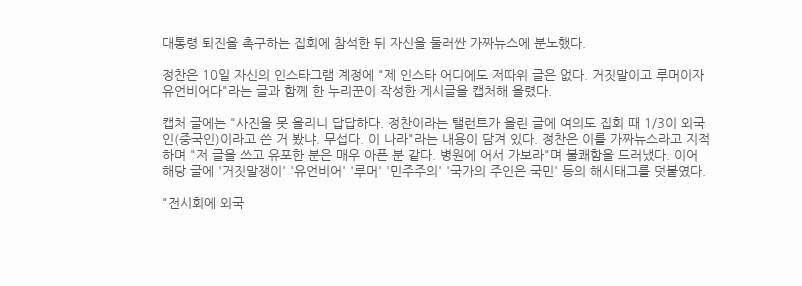대통령 퇴진을 촉구하는 집회에 참석한 뒤 자신을 둘러싼 가짜뉴스에 분노했다.

정찬은 10일 자신의 인스타그램 계정에 "제 인스타 어디에도 저따위 글은 없다. 거짓말이고 루머이자 유언비어다"라는 글과 함께 한 누리꾼이 작성한 게시글을 캡처해 올렸다.

캡처 글에는 "사진을 못 올리니 답답하다. 정찬이라는 탤런트가 올린 글에 여의도 집회 때 1/3이 외국인(중국인)이라고 쓴 거 봤냐. 무섭다. 이 나라"라는 내용이 담겨 있다. 정찬은 이를 가짜뉴스라고 지적하며 "저 글을 쓰고 유포한 분은 매우 아픈 분 같다. 병원에 어서 가보라"며 불쾌함을 드러냈다. 이어 해당 글에 '거짓말쟁이' '유언비어' '루머' '민주주의' '국가의 주인은 국민' 등의 해시태그를 덧붙였다.

"전시회에 외국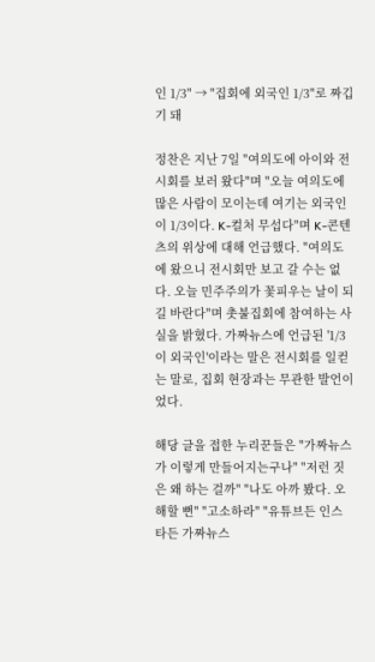인 1/3" → "집회에 외국인 1/3"로 짜깁기 돼

정찬은 지난 7일 "여의도에 아이와 전시회를 보러 왔다"며 "오늘 여의도에 많은 사람이 모이는데 여기는 외국인이 1/3이다. K-컬처 무섭다"며 K-콘텐츠의 위상에 대해 언급했다. "여의도에 왔으니 전시회만 보고 갈 수는 없다. 오늘 민주주의가 꽃피우는 날이 되길 바란다"며 촛불집회에 참여하는 사실을 밝혔다. 가짜뉴스에 언급된 '1/3이 외국인'이라는 말은 전시회를 일컫는 말로, 집회 현장과는 무관한 발언이었다.

해당 글을 접한 누리꾼들은 "가짜뉴스가 이렇게 만들어지는구나" "저런 짓은 왜 하는 걸까" "나도 아까 봤다. 오해할 뻔" "고소하라" "유튜브든 인스타든 가짜뉴스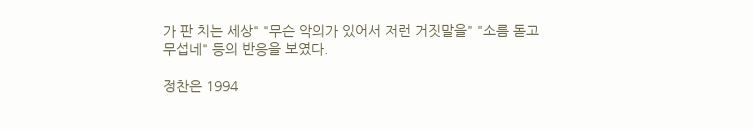가 판 치는 세상" "무슨 악의가 있어서 저런 거짓말을" "소름 돋고 무섭네" 등의 반응을 보였다.

정찬은 1994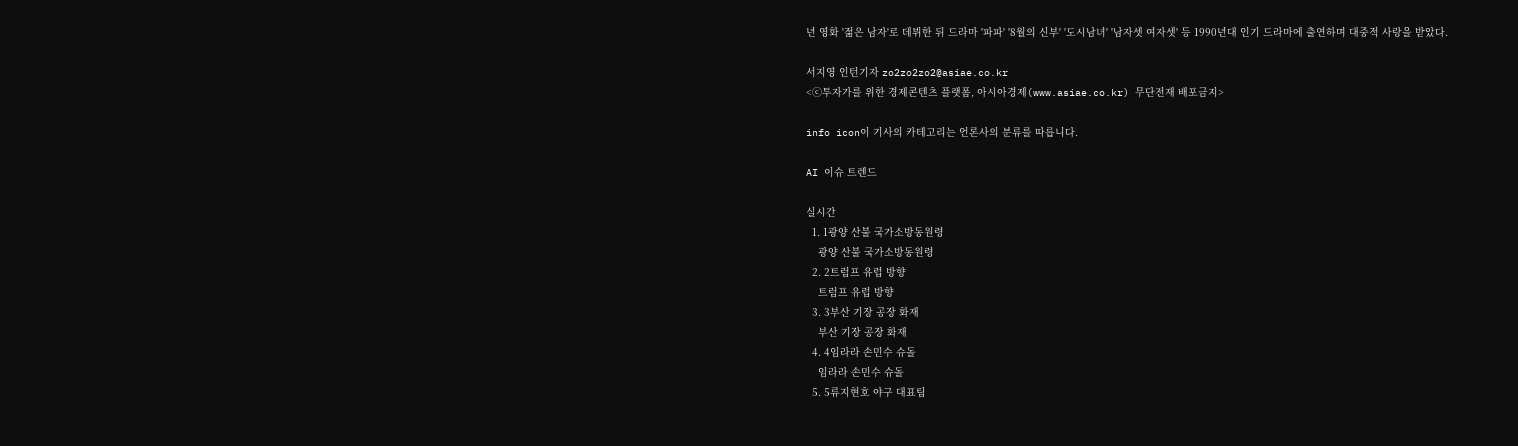년 영화 '젊은 남자'로 데뷔한 뒤 드라마 '파파' '8월의 신부' '도시남녀' '남자셋 여자셋' 등 1990년대 인기 드라마에 출연하며 대중적 사랑을 받았다.

서지영 인턴기자 zo2zo2zo2@asiae.co.kr
<ⓒ투자가를 위한 경제콘텐츠 플랫폼, 아시아경제(www.asiae.co.kr) 무단전재 배포금지>

info icon이 기사의 카테고리는 언론사의 분류를 따릅니다.

AI 이슈 트렌드

실시간
  1. 1광양 산불 국가소방동원령
    광양 산불 국가소방동원령
  2. 2트럼프 유럽 방향
    트럼프 유럽 방향
  3. 3부산 기장 공장 화재
    부산 기장 공장 화재
  4. 4임라라 손민수 슈돌
    임라라 손민수 슈돌
  5. 5류지현호 야구 대표팀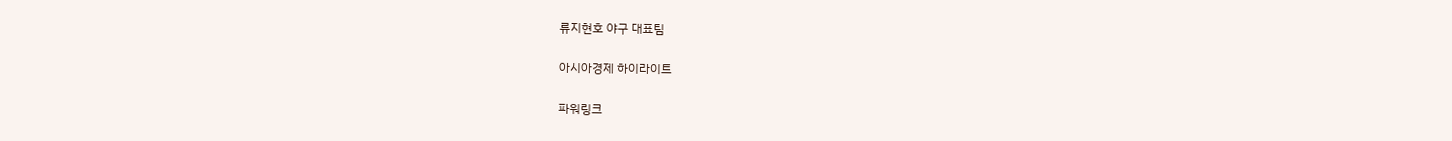류지현호 야구 대표팀

아시아경제 하이라이트

파워링크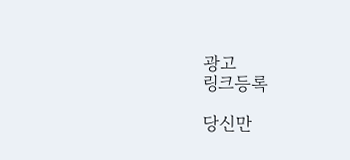광고
링크등록

당신만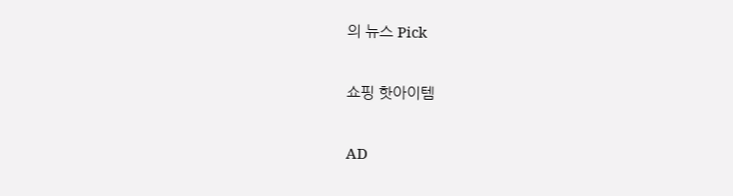의 뉴스 Pick

쇼핑 핫아이템

AD